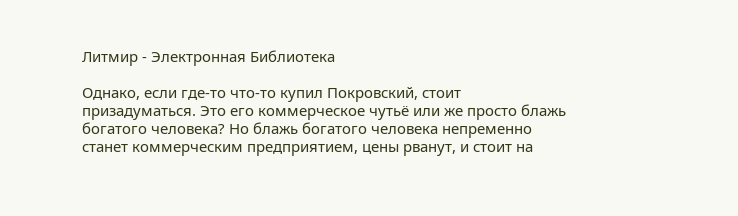Литмир - Электронная Библиотека

Однако, если где-то что-то купил Покровский, стоит призадуматься. Это его коммерческое чутьё или же просто блажь богатого человека? Но блажь богатого человека непременно станет коммерческим предприятием, цены рванут, и стоит на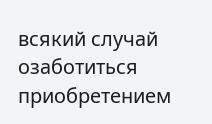всякий случай озаботиться приобретением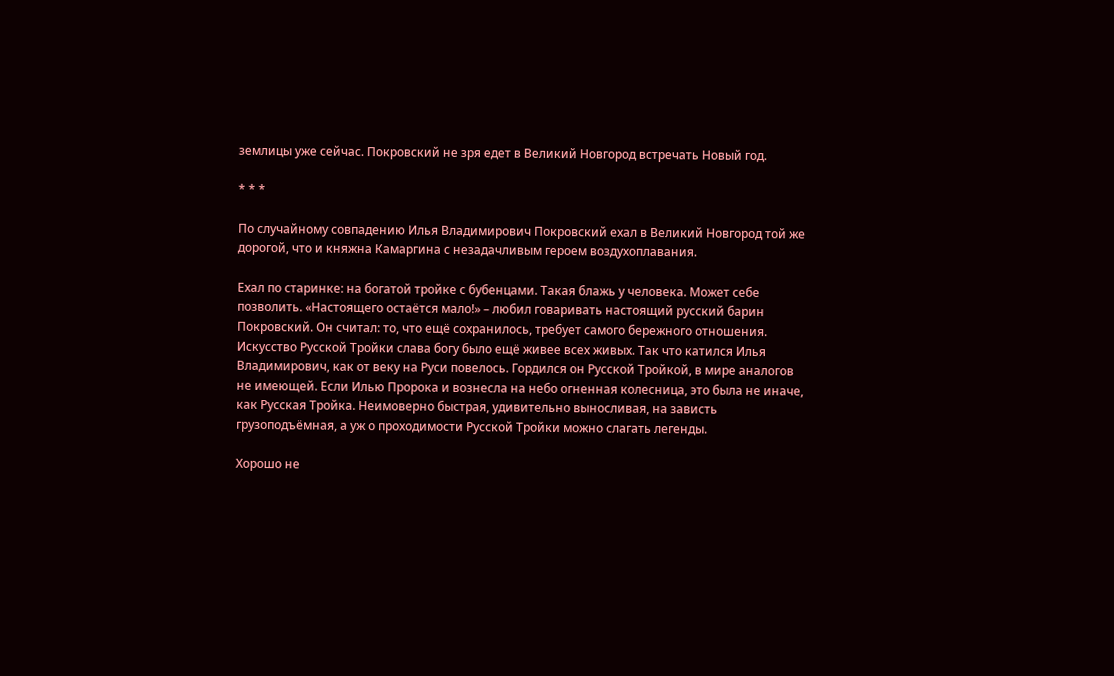землицы уже сейчас. Покровский не зря едет в Великий Новгород встречать Новый год.

* * *

По случайному совпадению Илья Владимирович Покровский ехал в Великий Новгород той же дорогой, что и княжна Камаргина с незадачливым героем воздухоплавания.

Ехал по старинке: на богатой тройке с бубенцами. Такая блажь у человека. Может себе позволить. «Настоящего остаётся мало!» – любил говаривать настоящий русский барин Покровский. Он считал: то, что ещё сохранилось, требует самого бережного отношения. Искусство Русской Тройки слава богу было ещё живее всех живых. Так что катился Илья Владимирович, как от веку на Руси повелось. Гордился он Русской Тройкой, в мире аналогов не имеющей. Если Илью Пророка и вознесла на небо огненная колесница, это была не иначе, как Русская Тройка. Неимоверно быстрая, удивительно выносливая, на зависть грузоподъёмная, а уж о проходимости Русской Тройки можно слагать легенды.

Хорошо не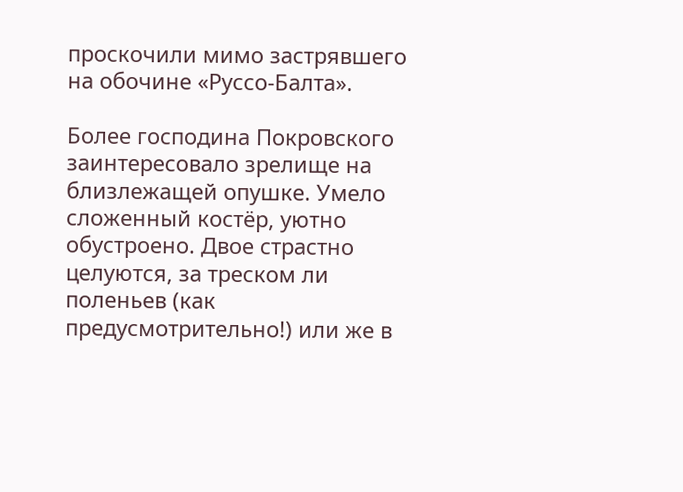проскочили мимо застрявшего на обочине «Руссо-Балта».

Более господина Покровского заинтересовало зрелище на близлежащей опушке. Умело сложенный костёр, уютно обустроено. Двое страстно целуются, за треском ли поленьев (как предусмотрительно!) или же в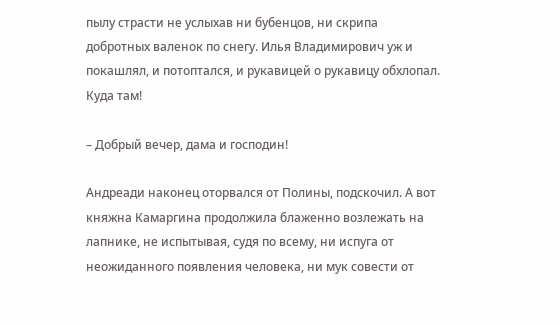пылу страсти не услыхав ни бубенцов, ни скрипа добротных валенок по снегу. Илья Владимирович уж и покашлял, и потоптался, и рукавицей о рукавицу обхлопал. Куда там!

– Добрый вечер, дама и господин!

Андреади наконец оторвался от Полины, подскочил. А вот княжна Камаргина продолжила блаженно возлежать на лапнике, не испытывая, судя по всему, ни испуга от неожиданного появления человека, ни мук совести от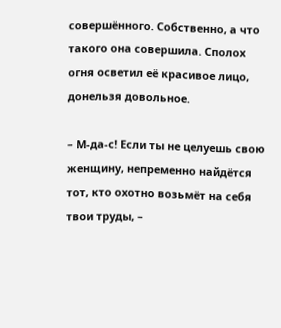совершённого. Собственно, а что такого она совершила. Сполох огня осветил её красивое лицо, донельзя довольное.

– М-да-с! Если ты не целуешь свою женщину, непременно найдётся тот, кто охотно возьмёт на себя твои труды, –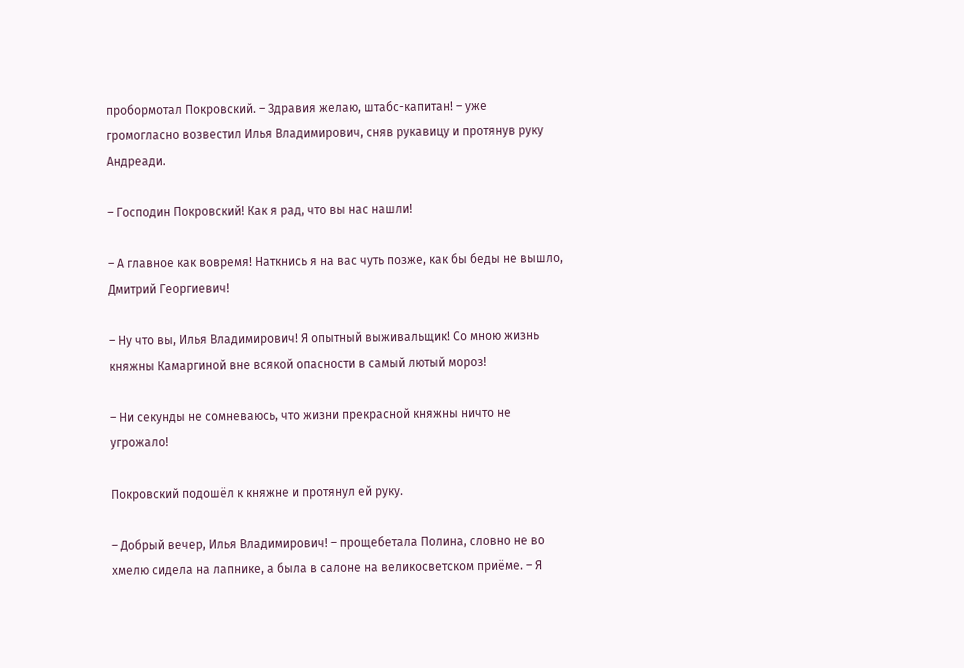пробормотал Покровский. – Здравия желаю, штабс-капитан! – уже громогласно возвестил Илья Владимирович, сняв рукавицу и протянув руку Андреади.

– Господин Покровский! Как я рад, что вы нас нашли!

– А главное как вовремя! Наткнись я на вас чуть позже, как бы беды не вышло, Дмитрий Георгиевич!

– Ну что вы, Илья Владимирович! Я опытный выживальщик! Со мною жизнь княжны Камаргиной вне всякой опасности в самый лютый мороз!

– Ни секунды не сомневаюсь, что жизни прекрасной княжны ничто не угрожало!

Покровский подошёл к княжне и протянул ей руку.

– Добрый вечер, Илья Владимирович! – прощебетала Полина, словно не во хмелю сидела на лапнике, а была в салоне на великосветском приёме. – Я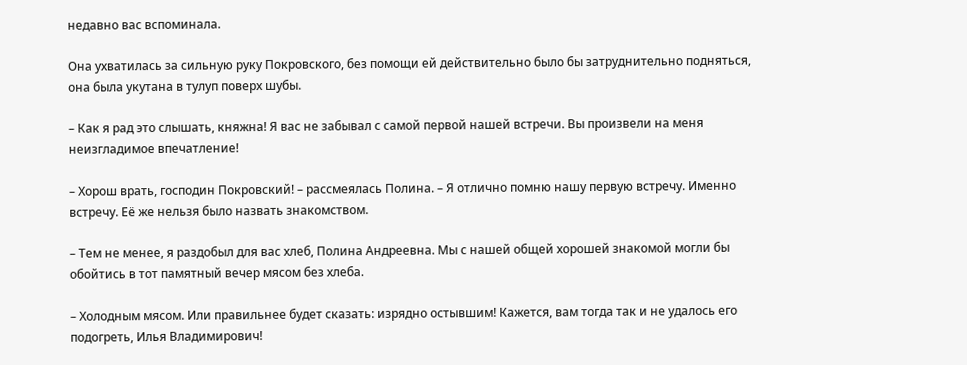недавно вас вспоминала.

Она ухватилась за сильную руку Покровского, без помощи ей действительно было бы затруднительно подняться, она была укутана в тулуп поверх шубы.

– Как я рад это слышать, княжна! Я вас не забывал с самой первой нашей встречи. Вы произвели на меня неизгладимое впечатление!

– Хорош врать, господин Покровский! – рассмеялась Полина. – Я отлично помню нашу первую встречу. Именно встречу. Её же нельзя было назвать знакомством.

– Тем не менее, я раздобыл для вас хлеб, Полина Андреевна. Мы с нашей общей хорошей знакомой могли бы обойтись в тот памятный вечер мясом без хлеба.

– Холодным мясом. Или правильнее будет сказать: изрядно остывшим! Кажется, вам тогда так и не удалось его подогреть, Илья Владимирович!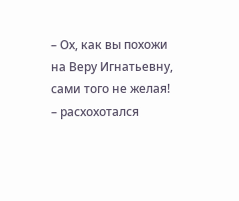– Ох, как вы похожи на Веру Игнатьевну, сами того не желая! – расхохотался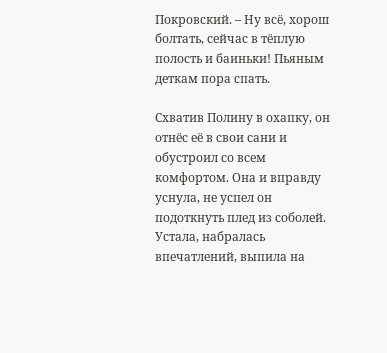Покровский. – Ну всё, хорош болтать, сейчас в тёплую полость и баиньки! Пьяным деткам пора спать.

Схватив Полину в охапку, он отнёс её в свои сани и обустроил со всем комфортом. Она и вправду уснула, не успел он подоткнуть плед из соболей. Устала, набралась впечатлений, выпила на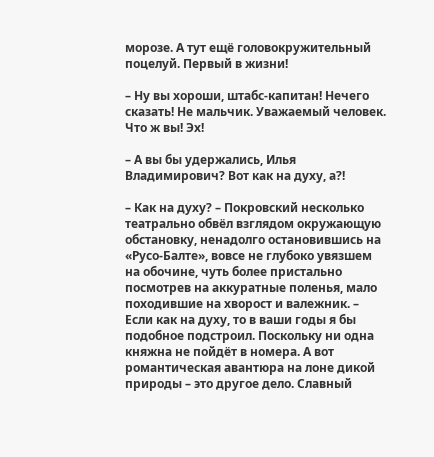морозе. А тут ещё головокружительный поцелуй. Первый в жизни!

– Ну вы хороши, штабс-капитан! Нечего сказать! Не мальчик. Уважаемый человек. Что ж вы! Эх!

– А вы бы удержались, Илья Владимирович? Вот как на духу, а?!

– Как на духу? – Покровский несколько театрально обвёл взглядом окружающую обстановку, ненадолго остановившись на «Русо-Балте», вовсе не глубоко увязшем на обочине, чуть более пристально посмотрев на аккуратные поленья, мало походившие на хворост и валежник. – Если как на духу, то в ваши годы я бы подобное подстроил. Поскольку ни одна княжна не пойдёт в номера. А вот романтическая авантюра на лоне дикой природы – это другое дело. Славный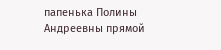папенька Полины Андреевны прямой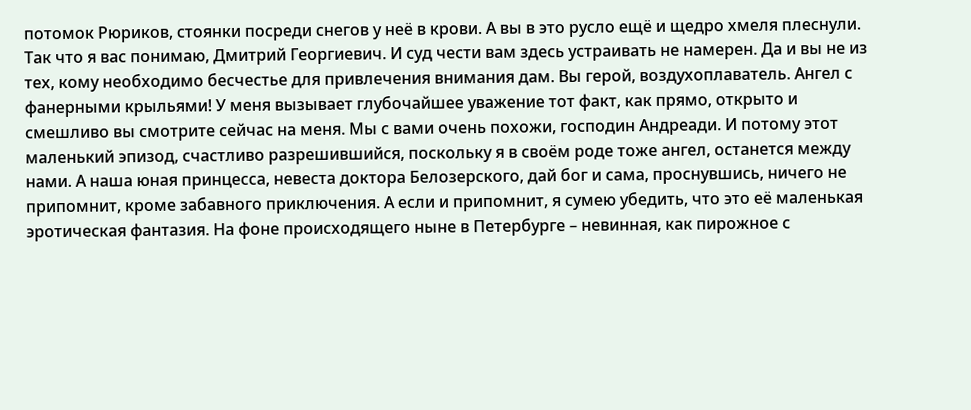потомок Рюриков, стоянки посреди снегов у неё в крови. А вы в это русло ещё и щедро хмеля плеснули. Так что я вас понимаю, Дмитрий Георгиевич. И суд чести вам здесь устраивать не намерен. Да и вы не из тех, кому необходимо бесчестье для привлечения внимания дам. Вы герой, воздухоплаватель. Ангел с фанерными крыльями! У меня вызывает глубочайшее уважение тот факт, как прямо, открыто и смешливо вы смотрите сейчас на меня. Мы с вами очень похожи, господин Андреади. И потому этот маленький эпизод, счастливо разрешившийся, поскольку я в своём роде тоже ангел, останется между нами. А наша юная принцесса, невеста доктора Белозерского, дай бог и сама, проснувшись, ничего не припомнит, кроме забавного приключения. А если и припомнит, я сумею убедить, что это её маленькая эротическая фантазия. На фоне происходящего ныне в Петербурге – невинная, как пирожное с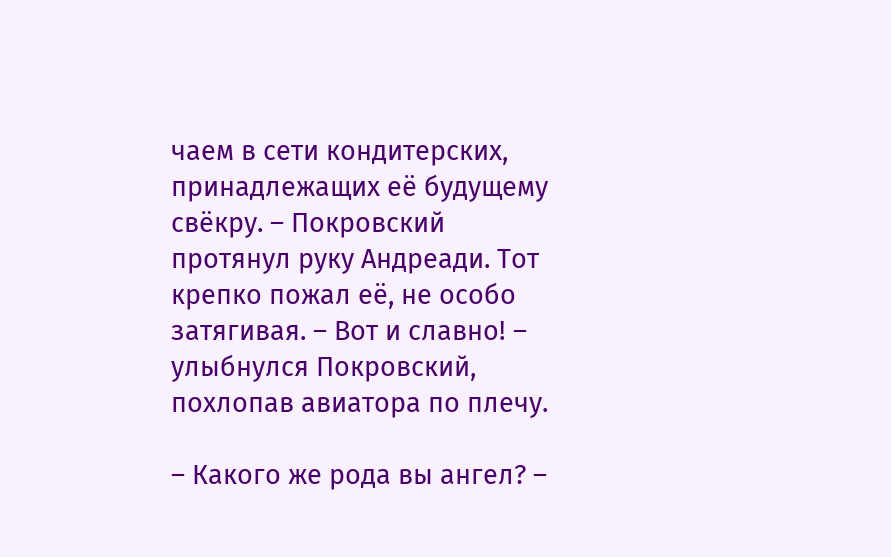чаем в сети кондитерских, принадлежащих её будущему свёкру. – Покровский протянул руку Андреади. Тот крепко пожал её, не особо затягивая. – Вот и славно! – улыбнулся Покровский, похлопав авиатора по плечу.

– Какого же рода вы ангел? –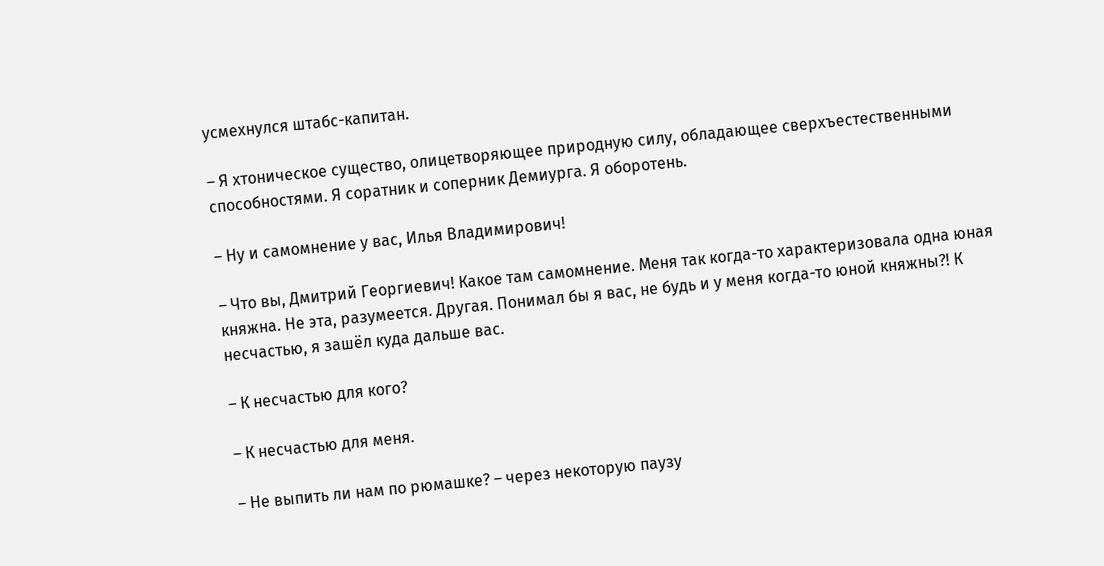усмехнулся штабс-капитан.

– Я хтоническое существо, олицетворяющее природную силу, обладающее сверхъестественными способностями. Я соратник и соперник Демиурга. Я оборотень.

– Ну и самомнение у вас, Илья Владимирович!

– Что вы, Дмитрий Георгиевич! Какое там самомнение. Меня так когда-то характеризовала одна юная княжна. Не эта, разумеется. Другая. Понимал бы я вас, не будь и у меня когда-то юной княжны?! К несчастью, я зашёл куда дальше вас.

– К несчастью для кого?

– К несчастью для меня.

– Не выпить ли нам по рюмашке? – через некоторую паузу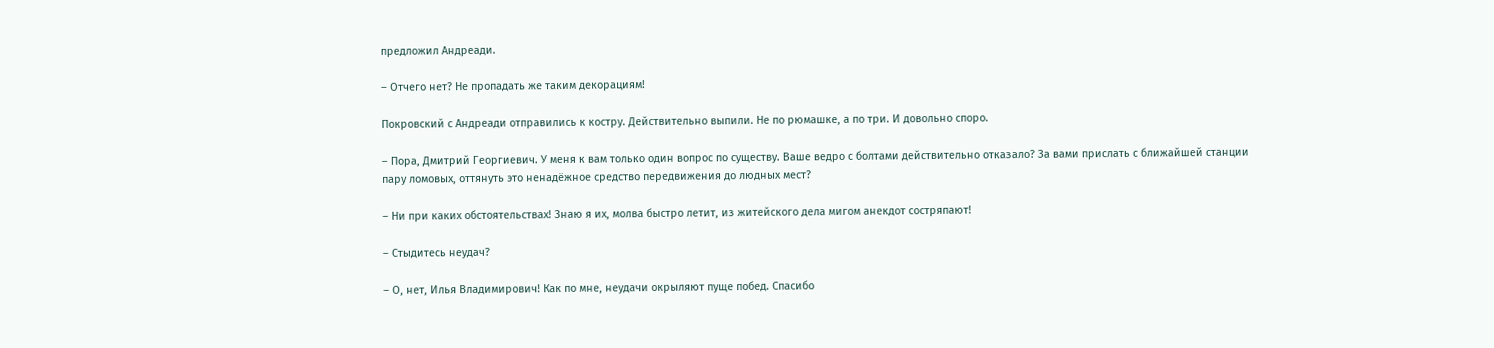предложил Андреади.

– Отчего нет? Не пропадать же таким декорациям!

Покровский с Андреади отправились к костру. Действительно выпили. Не по рюмашке, а по три. И довольно споро.

– Пора, Дмитрий Георгиевич. У меня к вам только один вопрос по существу. Ваше ведро с болтами действительно отказало? За вами прислать с ближайшей станции пару ломовых, оттянуть это ненадёжное средство передвижения до людных мест?

– Ни при каких обстоятельствах! Знаю я их, молва быстро летит, из житейского дела мигом анекдот состряпают!

– Стыдитесь неудач?

– О, нет, Илья Владимирович! Как по мне, неудачи окрыляют пуще побед. Спасибо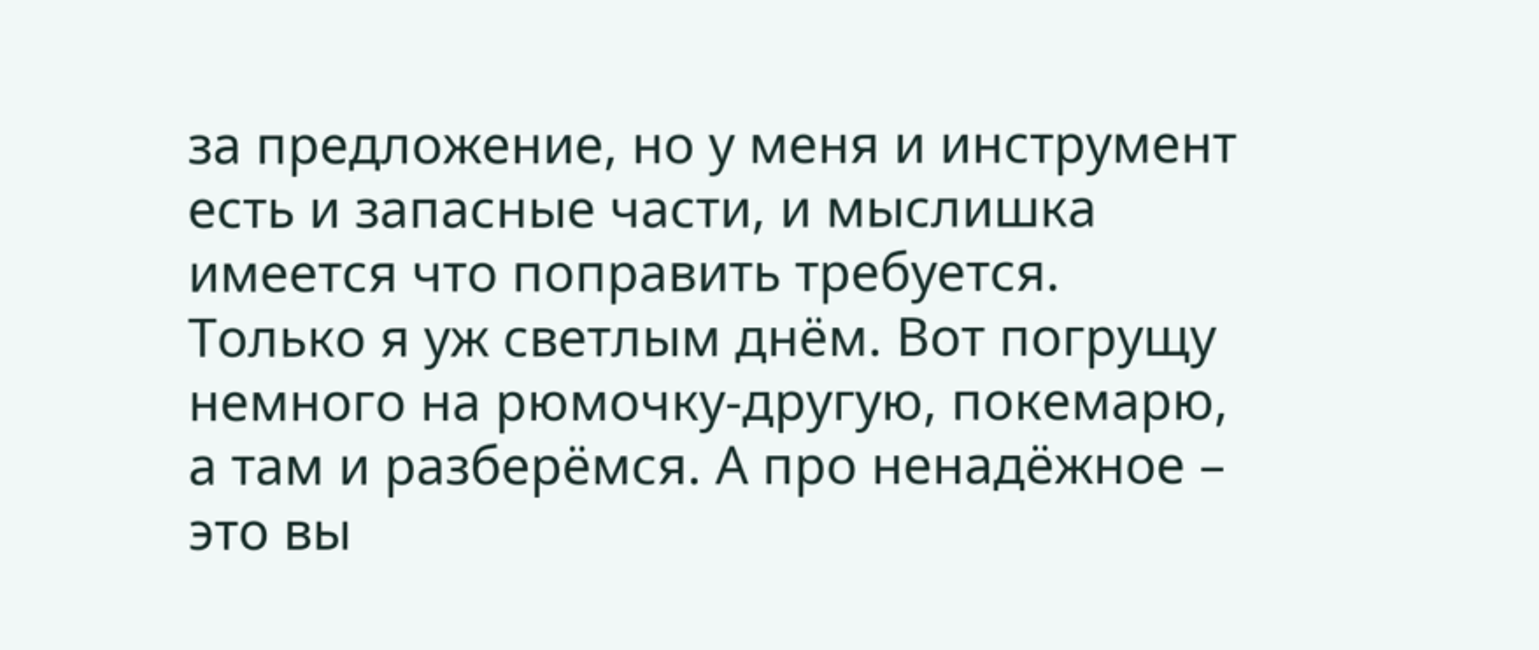за предложение, но у меня и инструмент есть и запасные части, и мыслишка имеется что поправить требуется. Только я уж светлым днём. Вот погрущу немного на рюмочку-другую, покемарю, а там и разберёмся. А про ненадёжное – это вы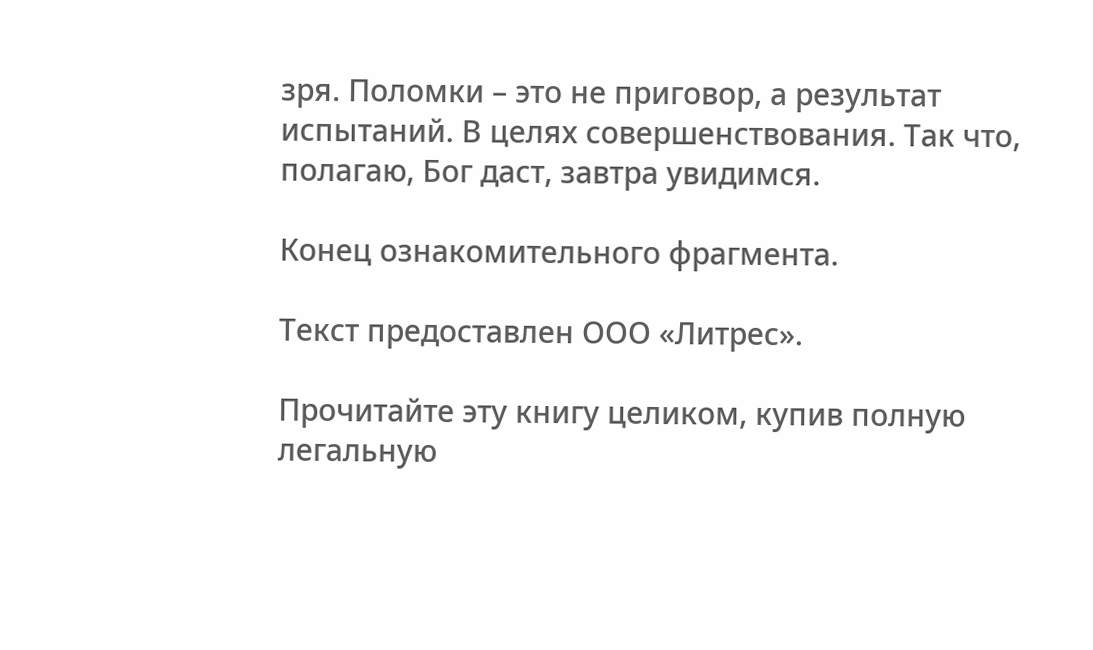зря. Поломки – это не приговор, а результат испытаний. В целях совершенствования. Так что, полагаю, Бог даст, завтра увидимся.

Конец ознакомительного фрагмента.

Текст предоставлен ООО «Литрес».

Прочитайте эту книгу целиком, купив полную легальную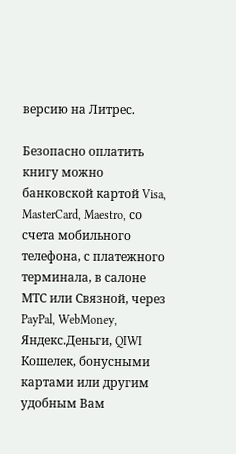версию на Литрес.

Безопасно оплатить книгу можно банковской картой Visa, MasterCard, Maestro, со счета мобильного телефона, с платежного терминала, в салоне МТС или Связной, через PayPal, WebMoney, Яндекс.Деньги, QIWI Кошелек, бонусными картами или другим удобным Вам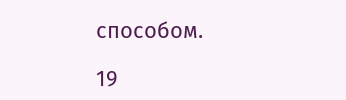способом.

19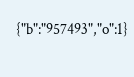{"b":"957493","o":1}